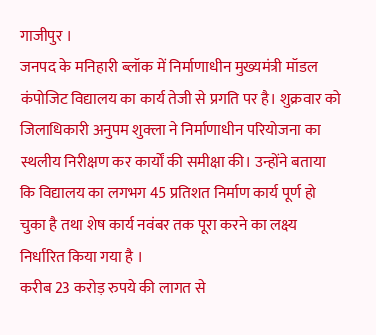गाजीपुर ।
जनपद के मनिहारी ब्लॉक में निर्माणाधीन मुख्यमंत्री मॉडल कंपोजिट विद्यालय का कार्य तेजी से प्रगति पर है। शुक्रवार को जिलाधिकारी अनुपम शुक्ला ने निर्माणाधीन परियोजना का स्थलीय निरीक्षण कर कार्यों की समीक्षा की। उन्होंने बताया कि विद्यालय का लगभग 45 प्रतिशत निर्माण कार्य पूर्ण हो चुका है तथा शेष कार्य नवंबर तक पूरा करने का लक्ष्य निर्धारित किया गया है ।
करीब 23 करोड़ रुपये की लागत से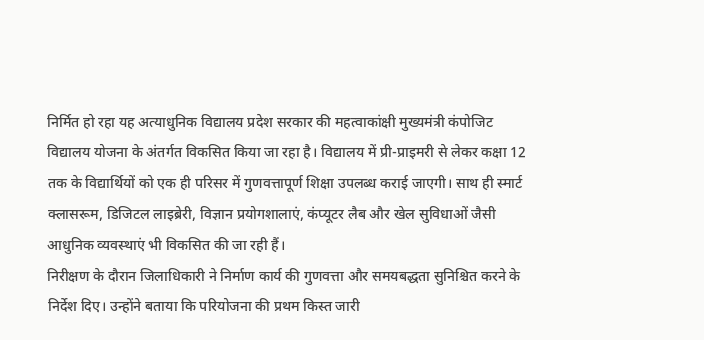निर्मित हो रहा यह अत्याधुनिक विद्यालय प्रदेश सरकार की महत्वाकांक्षी मुख्यमंत्री कंपोजिट विद्यालय योजना के अंतर्गत विकसित किया जा रहा है। विद्यालय में प्री-प्राइमरी से लेकर कक्षा 12 तक के विद्यार्थियों को एक ही परिसर में गुणवत्तापूर्ण शिक्षा उपलब्ध कराई जाएगी। साथ ही स्मार्ट क्लासरूम, डिजिटल लाइब्रेरी, विज्ञान प्रयोगशालाएं, कंप्यूटर लैब और खेल सुविधाओं जैसी आधुनिक व्यवस्थाएं भी विकसित की जा रही हैं।
निरीक्षण के दौरान जिलाधिकारी ने निर्माण कार्य की गुणवत्ता और समयबद्धता सुनिश्चित करने के निर्देश दिए। उन्होंने बताया कि परियोजना की प्रथम किस्त जारी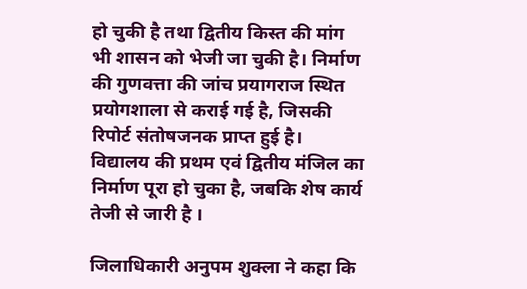हो चुकी है तथा द्वितीय किस्त की मांग भी शासन को भेजी जा चुकी है। निर्माण की गुणवत्ता की जांच प्रयागराज स्थित प्रयोगशाला से कराई गई है, जिसकी रिपोर्ट संतोषजनक प्राप्त हुई है। विद्यालय की प्रथम एवं द्वितीय मंजिल का निर्माण पूरा हो चुका है, जबकि शेष कार्य तेजी से जारी है ।

जिलाधिकारी अनुपम शुक्ला ने कहा कि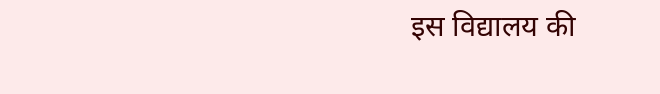इस विद्यालय की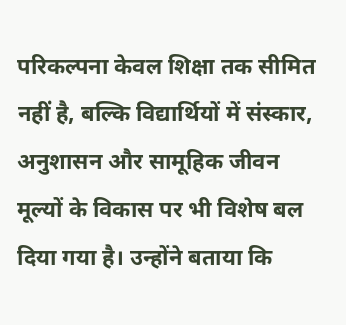परिकल्पना केवल शिक्षा तक सीमित नहीं है, बल्कि विद्यार्थियों में संस्कार, अनुशासन और सामूहिक जीवन मूल्यों के विकास पर भी विशेष बल दिया गया है। उन्होंने बताया कि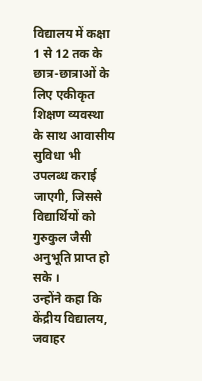विद्यालय में कक्षा 1 से 12 तक के छात्र-छात्राओं के लिए एकीकृत शिक्षण व्यवस्था के साथ आवासीय सुविधा भी उपलब्ध कराई जाएगी, जिससे विद्यार्थियों को गुरुकुल जैसी अनुभूति प्राप्त हो सके ।
उन्होंने कहा कि केंद्रीय विद्यालय, जवाहर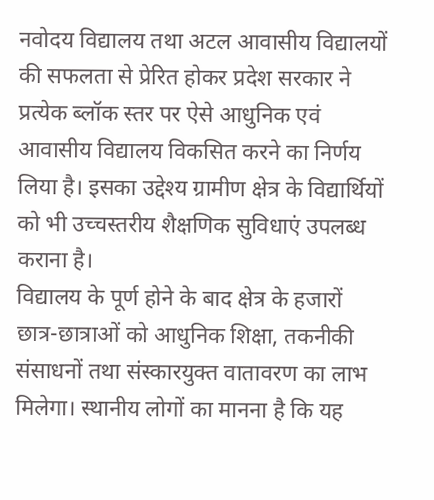नवोदय विद्यालय तथा अटल आवासीय विद्यालयों की सफलता से प्रेरित होकर प्रदेश सरकार ने प्रत्येक ब्लॉक स्तर पर ऐसे आधुनिक एवं आवासीय विद्यालय विकसित करने का निर्णय लिया है। इसका उद्देश्य ग्रामीण क्षेत्र के विद्यार्थियों को भी उच्चस्तरीय शैक्षणिक सुविधाएं उपलब्ध कराना है।
विद्यालय के पूर्ण होने के बाद क्षेत्र के हजारों छात्र-छात्राओं को आधुनिक शिक्षा, तकनीकी संसाधनों तथा संस्कारयुक्त वातावरण का लाभ मिलेगा। स्थानीय लोगों का मानना है कि यह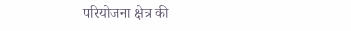परियोजना क्षेत्र की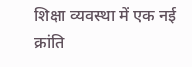शिक्षा व्यवस्था में एक नई क्रांति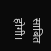साबित होगी।